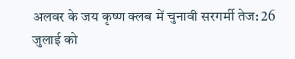अलवर के जय कृष्ण क्लब में चुनावी सरगर्मी तेज: 26 जुलाई को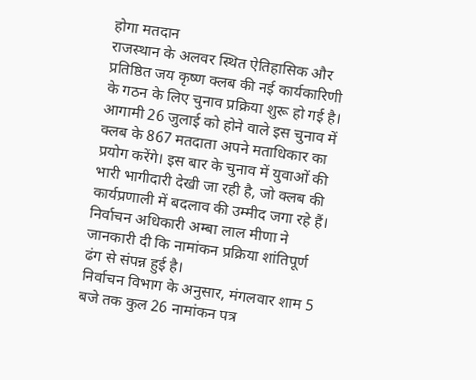होगा मतदान
राजस्थान के अलवर स्थित ऐतिहासिक और प्रतिष्ठित जय कृष्ण क्लब की नई कार्यकारिणी के गठन के लिए चुनाव प्रक्रिया शुरू हो गई है। आगामी 26 जुलाई को होने वाले इस चुनाव में क्लब के 867 मतदाता अपने मताधिकार का प्रयोग करेंगे। इस बार के चुनाव में युवाओं की भारी भागीदारी देखी जा रही है, जो क्लब की कार्यप्रणाली में बदलाव की उम्मीद जगा रहे हैं। निर्वाचन अधिकारी अम्बा लाल मीणा ने जानकारी दी कि नामांकन प्रक्रिया शांतिपूर्ण ढंग से संपन्न हुई है।
निर्वाचन विभाग के अनुसार, मंगलवार शाम 5 बजे तक कुल 26 नामांकन पत्र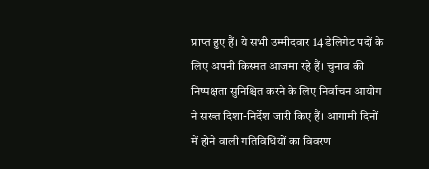प्राप्त हुए हैं। ये सभी उम्मीदवार 14 डेलिगेट पदों के लिए अपनी किस्मत आजमा रहे हैं। चुनाव की निष्पक्षता सुनिश्चित करने के लिए निर्वाचन आयोग ने सख्त दिशा-निर्देश जारी किए हैं। आगामी दिनों में होने वाली गतिविधियों का विवरण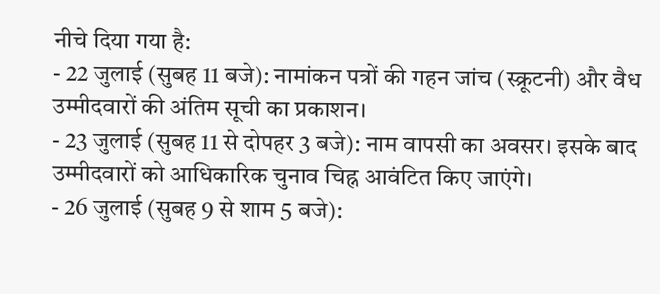नीचे दिया गया है:
- 22 जुलाई (सुबह 11 बजे): नामांकन पत्रों की गहन जांच (स्क्रूटनी) और वैध उम्मीदवारों की अंतिम सूची का प्रकाशन।
- 23 जुलाई (सुबह 11 से दोपहर 3 बजे): नाम वापसी का अवसर। इसके बाद उम्मीदवारों को आधिकारिक चुनाव चिह्न आवंटित किए जाएंगे।
- 26 जुलाई (सुबह 9 से शाम 5 बजे):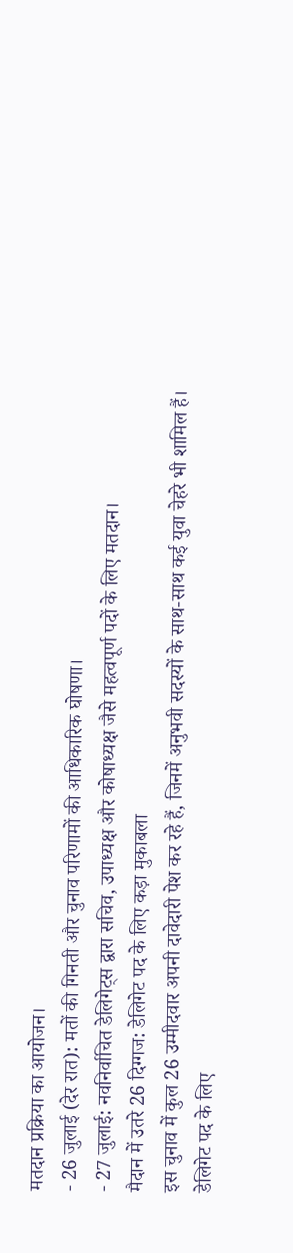मतदान प्रक्रिया का आयोजन।
- 26 जुलाई (देर रात): मतों की गिनती और चुनाव परिणामों की आधिकारिक घोषणा।
- 27 जुलाई: नवनिर्वाचित डेलिगेट्स द्वारा सचिव, उपाध्यक्ष और कोषाध्यक्ष जैसे महत्वपूर्ण पदों के लिए मतदान।
मैदान में उतरे 26 दिग्गज: डेलिगेट पद के लिए कड़ा मुकाबला
इस चुनाव में कुल 26 उम्मीदवार अपनी दावेदारी पेश कर रहे हैं, जिनमें अनुभवी सदस्यों के साथ-साथ कई युवा चेहरे भी शामिल हैं। डेलिगेट पद के लिए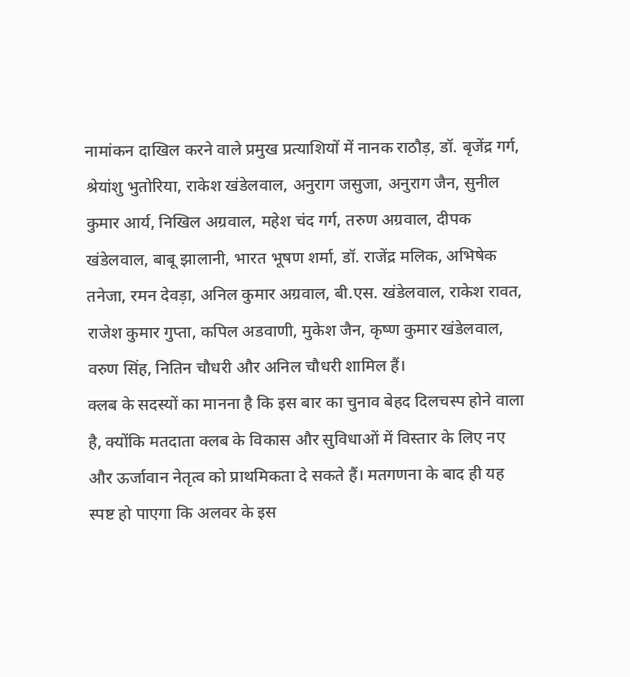नामांकन दाखिल करने वाले प्रमुख प्रत्याशियों में नानक राठौड़, डॉ. बृजेंद्र गर्ग, श्रेयांशु भुतोरिया, राकेश खंडेलवाल, अनुराग जसुजा, अनुराग जैन, सुनील कुमार आर्य, निखिल अग्रवाल, महेश चंद गर्ग, तरुण अग्रवाल, दीपक खंडेलवाल, बाबू झालानी, भारत भूषण शर्मा, डॉ. राजेंद्र मलिक, अभिषेक तनेजा, रमन देवड़ा, अनिल कुमार अग्रवाल, बी.एस. खंडेलवाल, राकेश रावत, राजेश कुमार गुप्ता, कपिल अडवाणी, मुकेश जैन, कृष्ण कुमार खंडेलवाल, वरुण सिंह, नितिन चौधरी और अनिल चौधरी शामिल हैं।
क्लब के सदस्यों का मानना है कि इस बार का चुनाव बेहद दिलचस्प होने वाला है, क्योंकि मतदाता क्लब के विकास और सुविधाओं में विस्तार के लिए नए और ऊर्जावान नेतृत्व को प्राथमिकता दे सकते हैं। मतगणना के बाद ही यह स्पष्ट हो पाएगा कि अलवर के इस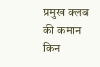प्रमुख क्लब की कमान किन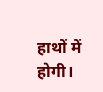हाथों में होगी।